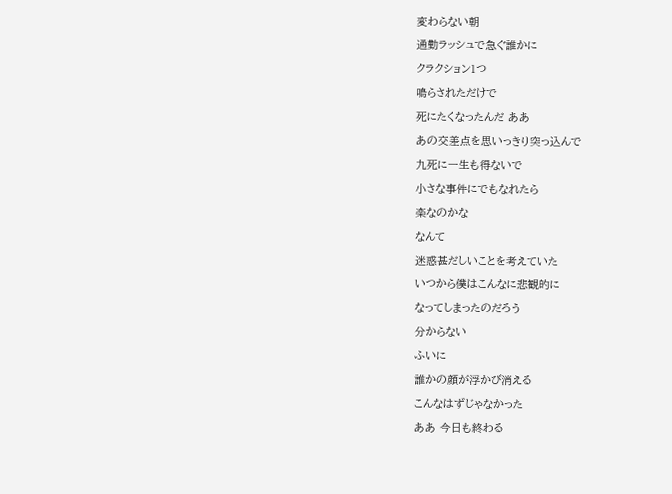変わらない朝
通勤ラッシュで急ぐ誰かに
クラクション1つ
鳴らされただけで
死にたくなったんだ ああ
あの交差点を思いっきり突っ込んで
九死に一生も得ないで
小さな事件にでもなれたら
楽なのかな
なんて
迷惑甚だしいことを考えていた
いつから僕はこんなに悲観的に
なってしまったのだろう
分からない
ふいに
誰かの顔が浮かび消える
こんなはずじゃなかった
ああ 今日も終わる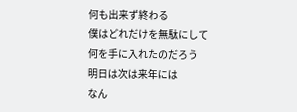何も出来ず終わる
僕はどれだけを無駄にして
何を手に入れたのだろう
明日は次は来年には
なん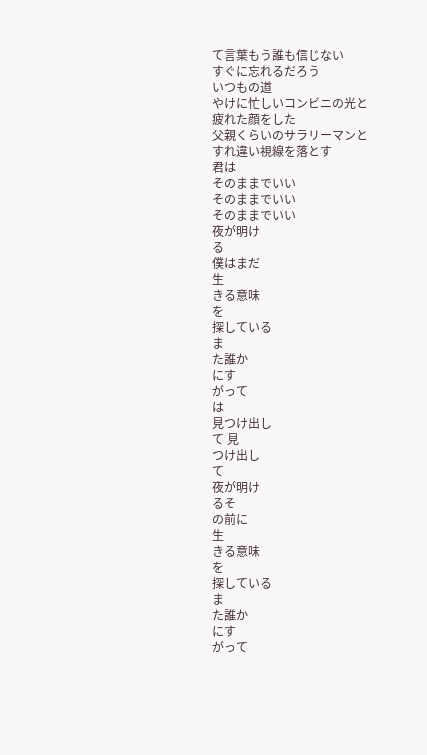て言葉もう誰も信じない
すぐに忘れるだろう
いつもの道
やけに忙しいコンビニの光と
疲れた顔をした
父親くらいのサラリーマンと
すれ違い視線を落とす
君は
そのままでいい
そのままでいい
そのままでいい
夜が明け
る
僕はまだ
生
きる意味
を
探している
ま
た誰か
にす
がって
は
見つけ出し
て 見
つけ出し
て
夜が明け
るそ
の前に
生
きる意味
を
探している
ま
た誰か
にす
がって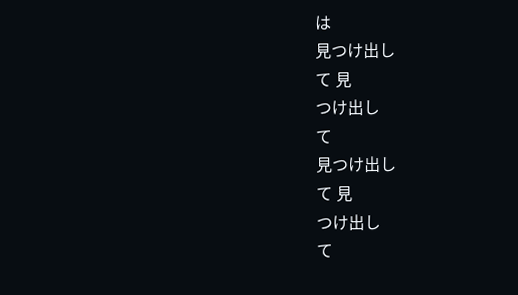は
見つけ出し
て 見
つけ出し
て
見つけ出し
て 見
つけ出し
て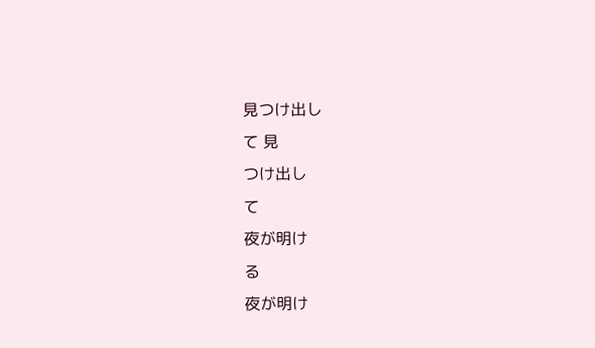見つけ出し
て 見
つけ出し
て
夜が明け
る
夜が明け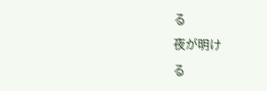る
夜が明け
る